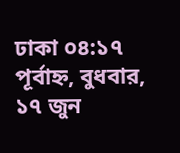ঢাকা ০৪:১৭ পূর্বাহ্ন, বুধবার, ১৭ জুন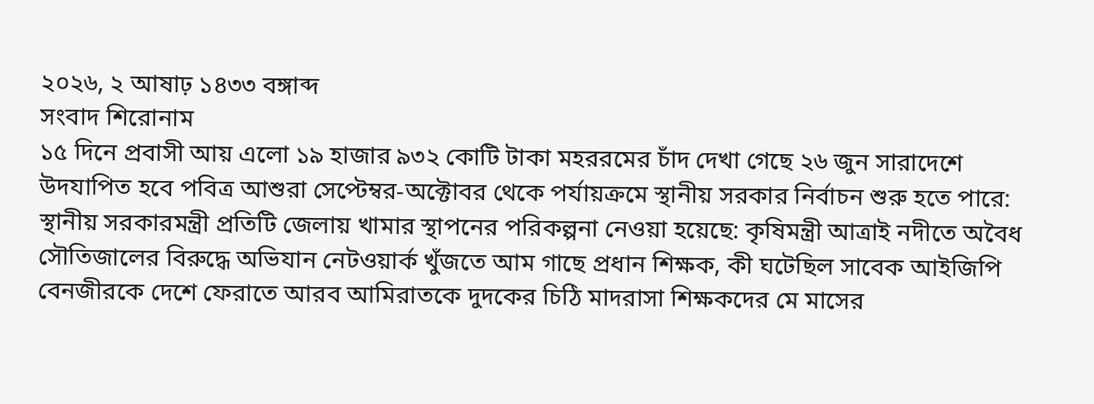২০২৬, ২ আষাঢ় ১৪৩৩ বঙ্গাব্দ
সংবাদ শিরোনাম
১৫ দিনে প্রবাসী আয় এলো ১৯ হাজার ৯৩২ কোটি টাকা মহররমের চাঁদ দেখা গেছে ২৬ জুন সারাদেশে উদযাপিত হবে পবিত্র আশুরা সেপ্টেম্বর-অক্টোবর থেকে পর্যায়ক্রমে স্থানীয় সরকার নির্বাচন শুরু হতে পারে: স্থানীয় সরকারমন্ত্রী প্রতিটি জেলায় খামার স্থাপনের পরিকল্পনা নেওয়া হয়েছে: কৃষিমন্ত্রী আত্রাই নদীতে অবৈধ সৌতিজালের বিরুদ্ধে অভিযান নেটওয়ার্ক খুঁজতে আম গাছে প্রধান শিক্ষক, কী ঘটেছিল সাবেক আইজিপি বেনজীরকে দেশে ফেরাতে আরব আমিরাতকে দুদকের চিঠি মাদরাসা শিক্ষকদের মে মাসের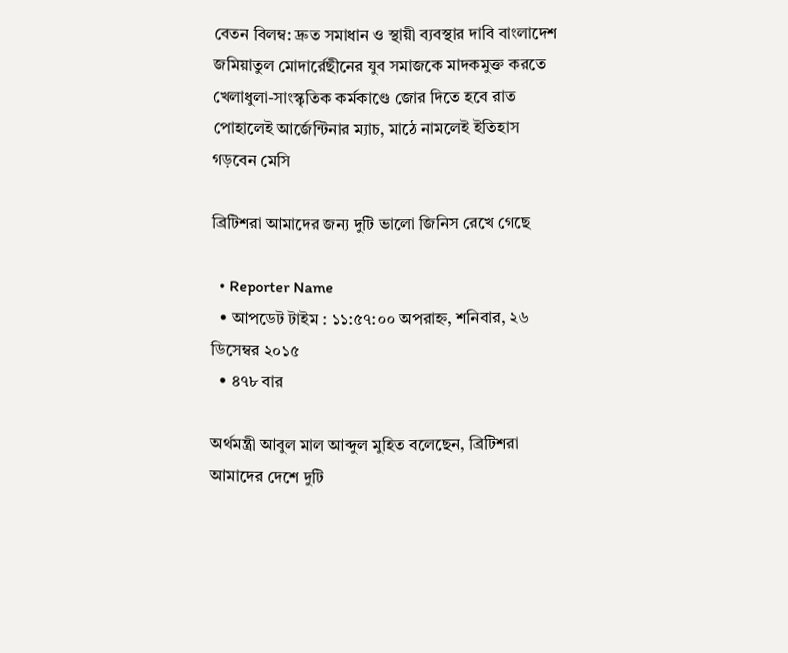বেতন বিলম্ব: দ্রুত সমাধান ও স্থায়ী ব্যবস্থার দাবি বাংলাদেশ জমিয়াতুল মোদার্রেছীনের যুব সমাজকে মাদকমুক্ত করতে খেলাধুলা-সাংস্কৃতিক কর্মকাণ্ডে জোর দিতে হবে রাত পোহালেই আর্জেন্টিনার ম্যাচ, মাঠে নামলেই ইতিহাস গড়বেন মেসি

ব্রিটিশরা আমাদের জন্য দুটি ভালো জিনিস রেখে গেছে

  • Reporter Name
  • আপডেট টাইম : ১১:৫৭:০০ অপরাহ্ন, শনিবার, ২৬ ডিসেম্বর ২০১৫
  • ৪৭৮ বার

অর্থমন্ত্রী আবুল মাল আব্দুল মুহিত বলেছেন, ব্রিটিশরা আমাদের দেশে দুটি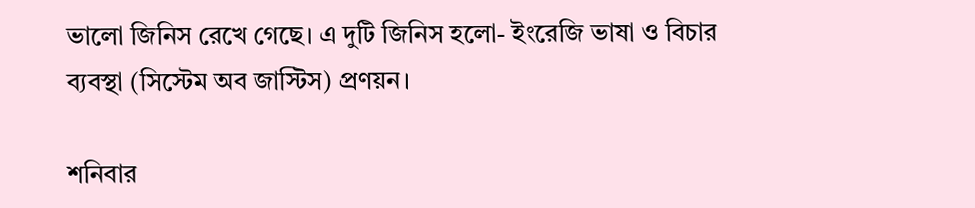ভালো জিনিস রেখে গেছে। এ দুটি জিনিস হলো- ইংরেজি ভাষা ও বিচার ব্যবস্থা (সিস্টেম অব জাস্টিস) প্রণয়ন।

শনিবার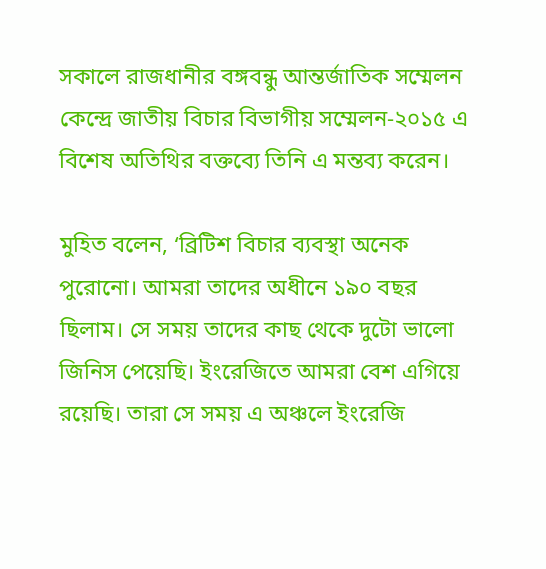সকালে রাজধানীর বঙ্গবন্ধু আন্তর্জাতিক সম্মেলন কেন্দ্রে জাতীয় বিচার বিভাগীয় সম্মেলন-২০১৫ এ বিশেষ অতিথির বক্তব্যে তিনি এ মন্তব্য করেন।

মুহিত বলেন, ‘ব্রিটিশ বিচার ব্যবস্থা অনেক পুরোনো। আমরা তাদের অধীনে ১৯০ বছর ছিলাম। সে সময় তাদের কাছ থেকে দুটো ভালো জিনিস পেয়েছি। ইংরেজিতে আমরা বেশ এগিয়ে রয়েছি। তারা সে সময় এ অঞ্চলে ইংরেজি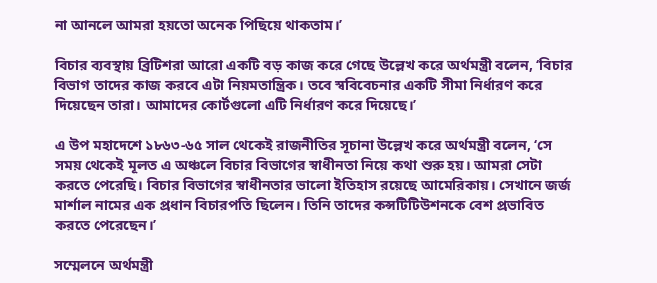না আনলে আমরা হয়তো অনেক পিছিয়ে থাকতাম।’

বিচার ব্যবস্থায় ব্রিটিশরা আরো একটি বড় কাজ করে গেছে উল্লেখ করে অর্থমন্ত্রী বলেন, ‘বিচার বিভাগ তাদের কাজ করবে এটা নিয়মতান্ত্রিক। তবে স্ববিবেচনার একটি সীমা নির্ধারণ করে দিয়েছেন তারা। আমাদের কোর্টগুলো এটি নির্ধারণ করে দিয়েছে।’

এ উপ মহাদেশে ১৮৬৩-৬৫ সাল থেকেই রাজনীতির সূচানা উল্লেখ করে অর্থমন্ত্রী বলেন, ‘সে সময় থেকেই মূলত এ অঞ্চলে বিচার বিভাগের স্বাধীনতা নিয়ে কথা শুরু হয়। আমরা সেটা করতে পেরেছি। বিচার বিভাগের স্বাধীনতার ভালো ইতিহাস রয়েছে আমেরিকায়। সেখানে জর্জ মার্শাল নামের এক প্রধান বিচারপতি ছিলেন। তিনি তাদের কন্সটিটিউশনকে বেশ প্রভাবিত করতে পেরেছেন।’

সম্মেলনে অর্থমন্ত্রী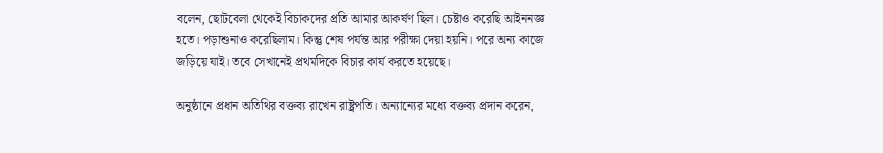বলেন, ছোটবেলা থেকেই বিচাকদের প্রতি আমার আকর্ষণ ছিল। চেষ্টাও করেছি আইননজ্ঞ হতে। পড়াশুনাও করেছিলাম। কিন্তু শেষ পর্যন্ত আর পরীক্ষা দেয়া হয়নি। পরে অন্য কাজে জড়িয়ে যাই। তবে সেখানেই প্রথমদিকে বিচার কার্য করতে হয়েছে।

অনুষ্ঠানে প্রধান অতিথির বক্তব্য রাখেন রাষ্ট্রপতি। অন্যান্যের মধ্যে বক্তব্য প্রদান করেন,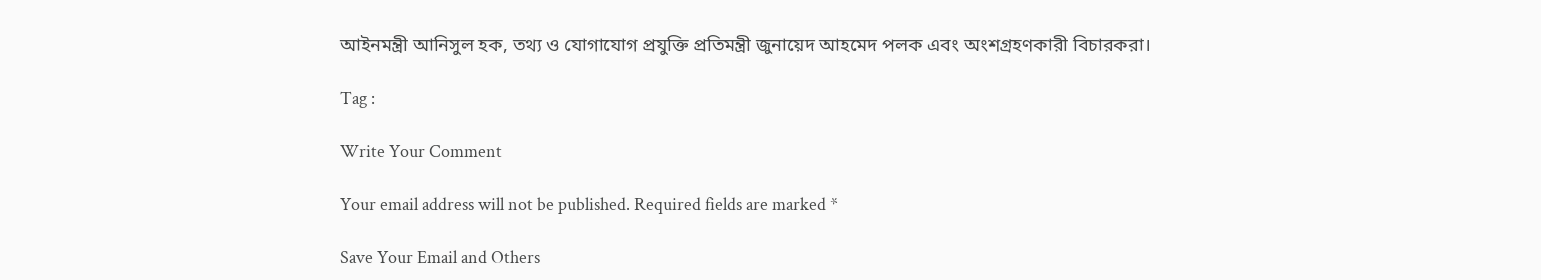আইনমন্ত্রী আনিসুল হক, তথ্য ও যোগাযোগ প্রযুক্তি প্রতিমন্ত্রী জুনায়েদ আহমেদ পলক এবং অংশগ্রহণকারী বিচারকরা।

Tag :

Write Your Comment

Your email address will not be published. Required fields are marked *

Save Your Email and Others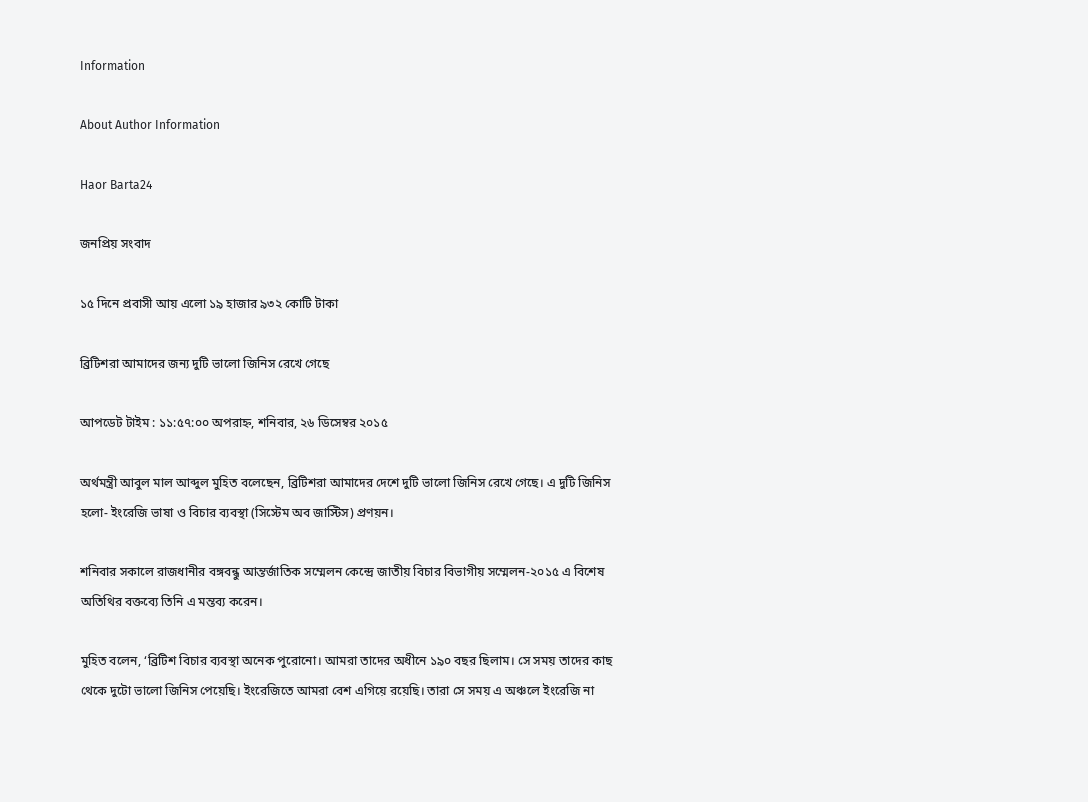Information

About Author Information

Haor Barta24

জনপ্রিয় সংবাদ

১৫ দিনে প্রবাসী আয় এলো ১৯ হাজার ৯৩২ কোটি টাকা

ব্রিটিশরা আমাদের জন্য দুটি ভালো জিনিস রেখে গেছে

আপডেট টাইম : ১১:৫৭:০০ অপরাহ্ন, শনিবার, ২৬ ডিসেম্বর ২০১৫

অর্থমন্ত্রী আবুল মাল আব্দুল মুহিত বলেছেন, ব্রিটিশরা আমাদের দেশে দুটি ভালো জিনিস রেখে গেছে। এ দুটি জিনিস হলো- ইংরেজি ভাষা ও বিচার ব্যবস্থা (সিস্টেম অব জাস্টিস) প্রণয়ন।

শনিবার সকালে রাজধানীর বঙ্গবন্ধু আন্তর্জাতিক সম্মেলন কেন্দ্রে জাতীয় বিচার বিভাগীয় সম্মেলন-২০১৫ এ বিশেষ অতিথির বক্তব্যে তিনি এ মন্তব্য করেন।

মুহিত বলেন, ‘ব্রিটিশ বিচার ব্যবস্থা অনেক পুরোনো। আমরা তাদের অধীনে ১৯০ বছর ছিলাম। সে সময় তাদের কাছ থেকে দুটো ভালো জিনিস পেয়েছি। ইংরেজিতে আমরা বেশ এগিয়ে রয়েছি। তারা সে সময় এ অঞ্চলে ইংরেজি না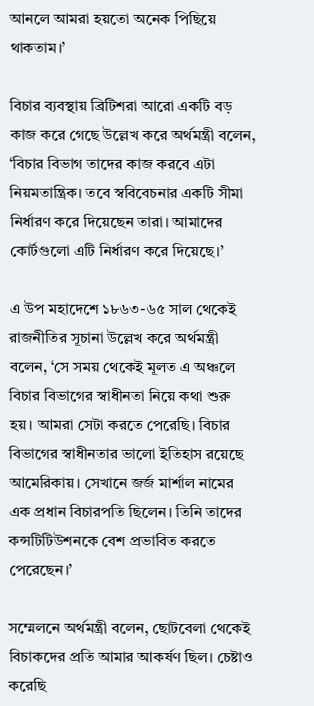আনলে আমরা হয়তো অনেক পিছিয়ে থাকতাম।’

বিচার ব্যবস্থায় ব্রিটিশরা আরো একটি বড় কাজ করে গেছে উল্লেখ করে অর্থমন্ত্রী বলেন, ‘বিচার বিভাগ তাদের কাজ করবে এটা নিয়মতান্ত্রিক। তবে স্ববিবেচনার একটি সীমা নির্ধারণ করে দিয়েছেন তারা। আমাদের কোর্টগুলো এটি নির্ধারণ করে দিয়েছে।’

এ উপ মহাদেশে ১৮৬৩-৬৫ সাল থেকেই রাজনীতির সূচানা উল্লেখ করে অর্থমন্ত্রী বলেন, ‘সে সময় থেকেই মূলত এ অঞ্চলে বিচার বিভাগের স্বাধীনতা নিয়ে কথা শুরু হয়। আমরা সেটা করতে পেরেছি। বিচার বিভাগের স্বাধীনতার ভালো ইতিহাস রয়েছে আমেরিকায়। সেখানে জর্জ মার্শাল নামের এক প্রধান বিচারপতি ছিলেন। তিনি তাদের কন্সটিটিউশনকে বেশ প্রভাবিত করতে পেরেছেন।’

সম্মেলনে অর্থমন্ত্রী বলেন, ছোটবেলা থেকেই বিচাকদের প্রতি আমার আকর্ষণ ছিল। চেষ্টাও করেছি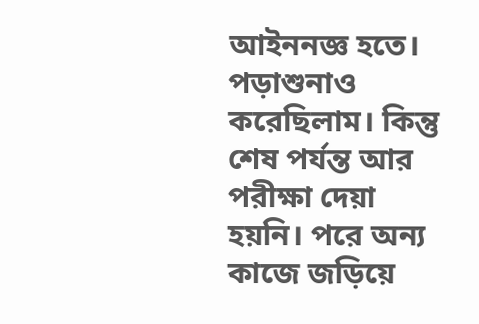আইননজ্ঞ হতে। পড়াশুনাও করেছিলাম। কিন্তু শেষ পর্যন্ত আর পরীক্ষা দেয়া হয়নি। পরে অন্য কাজে জড়িয়ে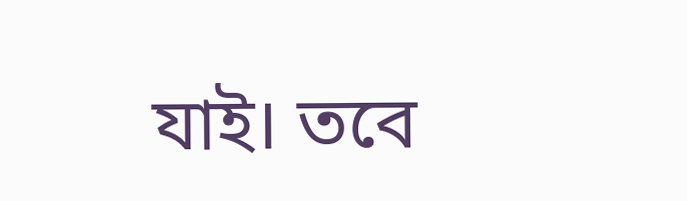যাই। তবে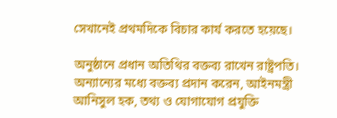সেখানেই প্রথমদিকে বিচার কার্য করতে হয়েছে।

অনুষ্ঠানে প্রধান অতিথির বক্তব্য রাখেন রাষ্ট্রপতি। অন্যান্যের মধ্যে বক্তব্য প্রদান করেন, আইনমন্ত্রী আনিসুল হক, তথ্য ও যোগাযোগ প্রযুক্তি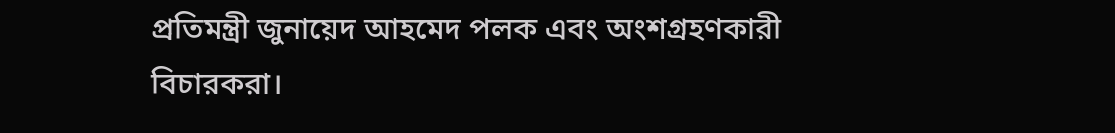প্রতিমন্ত্রী জুনায়েদ আহমেদ পলক এবং অংশগ্রহণকারী বিচারকরা।